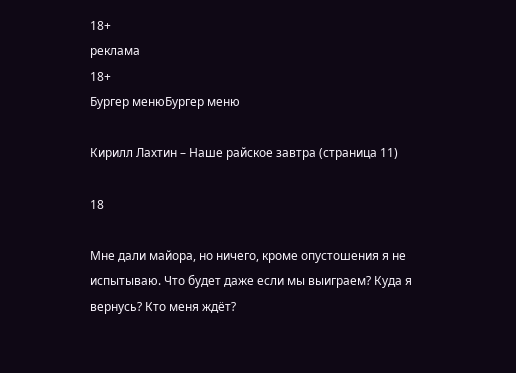18+
реклама
18+
Бургер менюБургер меню

Кирилл Лахтин – Наше райское завтра (страница 11)

18

Мне дали майора, но ничего, кроме опустошения я не испытываю. Что будет даже если мы выиграем? Куда я вернусь? Кто меня ждёт?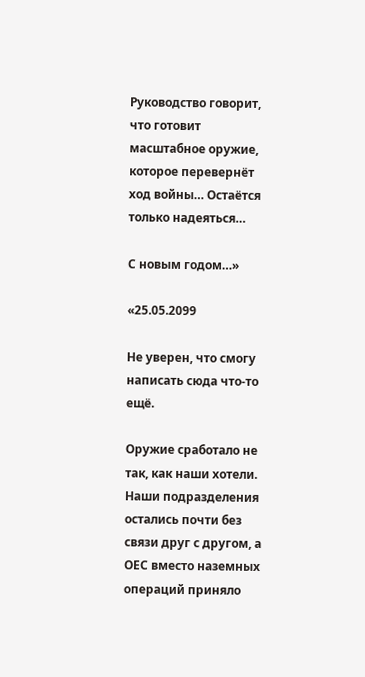Руководство говорит, что готовит масштабное оружие, которое перевернёт ход войны… Остаётся только надеяться…

С новым годом…»

«25.05.2099

Не уверен, что смогу написать сюда что-то ещё.

Оружие сработало не так, как наши хотели. Наши подразделения остались почти без связи друг с другом, а ОЕС вместо наземных операций приняло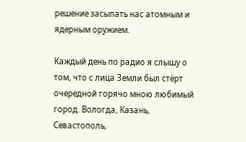решение засыпать нас атомным и ядерным оружием.

Каждый день по радио я слышу о том, что с лица Земли был стёрт очередной горячо мною любимый город. Вологда, Казань, Севастополь,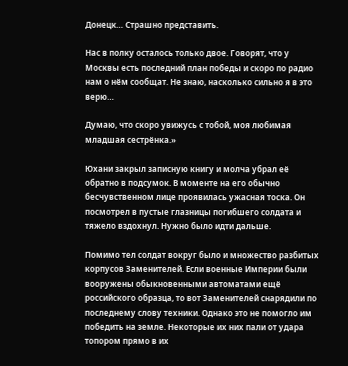Донецк… Страшно представить.

Нас в полку осталось только двое. Говорят, что у Москвы есть последний план победы и скоро по радио нам о нём сообщат. Не знаю, насколько сильно я в это верю…

Думаю, что скоро увижусь с тобой, моя любимая младшая сестрёнка.»

Юхани закрыл записную книгу и молча убрал её обратно в подсумок. В моменте на его обычно бесчувственном лице проявилась ужасная тоска. Он посмотрел в пустые глазницы погибшего солдата и тяжело вздохнул. Нужно было идти дальше.

Помимо тел солдат вокруг было и множество разбитых корпусов Заменителей. Если военные Империи были вооружены обыкновенными автоматами ещё российского образца, то вот Заменителей снарядили по последнему слову техники. Однако это не помогло им победить на земле. Некоторые их них пали от удара топором прямо в их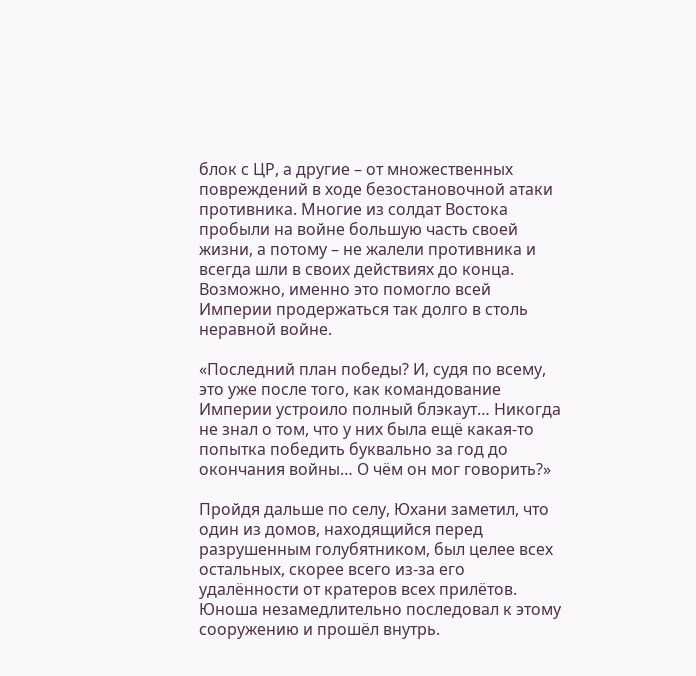блок с ЦР, а другие – от множественных повреждений в ходе безостановочной атаки противника. Многие из солдат Востока пробыли на войне большую часть своей жизни, а потому – не жалели противника и всегда шли в своих действиях до конца. Возможно, именно это помогло всей Империи продержаться так долго в столь неравной войне.

«Последний план победы? И, судя по всему, это уже после того, как командование Империи устроило полный блэкаут… Никогда не знал о том, что у них была ещё какая-то попытка победить буквально за год до окончания войны… О чём он мог говорить?»

Пройдя дальше по селу, Юхани заметил, что один из домов, находящийся перед разрушенным голубятником, был целее всех остальных, скорее всего из-за его удалённости от кратеров всех прилётов. Юноша незамедлительно последовал к этому сооружению и прошёл внутрь.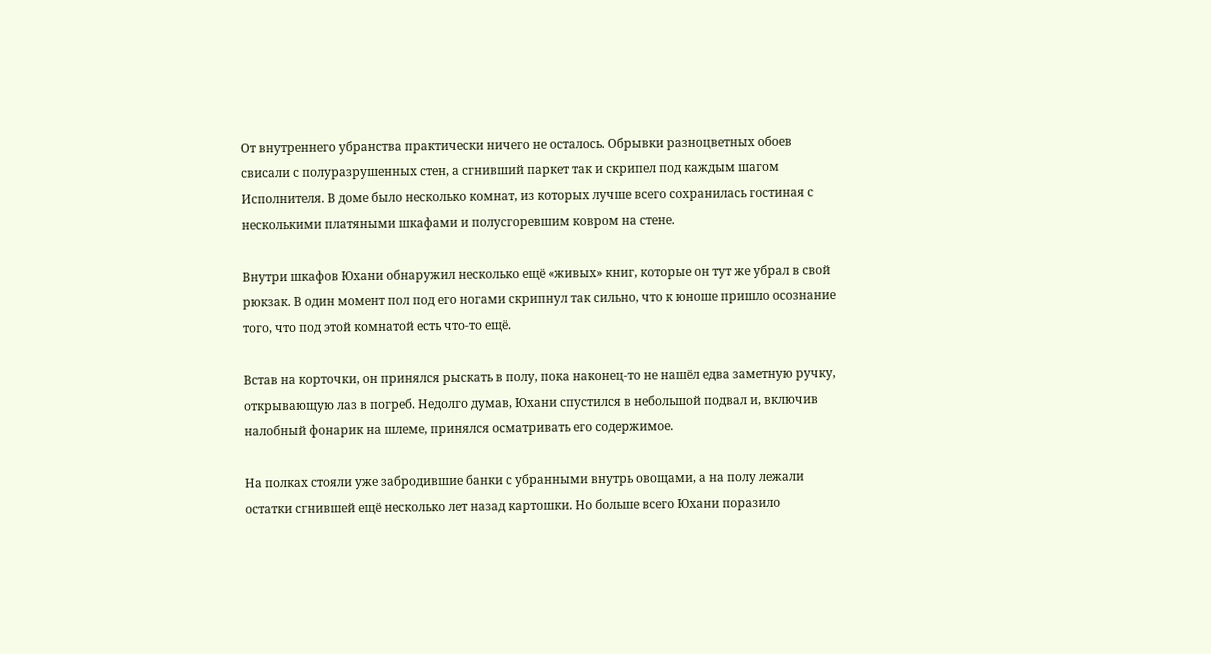От внутреннего убранства практически ничего не осталось. Обрывки разноцветных обоев свисали с полуразрушенных стен, а сгнивший паркет так и скрипел под каждым шагом Исполнителя. В доме было несколько комнат, из которых лучше всего сохранилась гостиная с несколькими платяными шкафами и полусгоревшим ковром на стене.

Внутри шкафов Юхани обнаружил несколько ещё «живых» книг, которые он тут же убрал в свой рюкзак. В один момент пол под его ногами скрипнул так сильно, что к юноше пришло осознание того, что под этой комнатой есть что-то ещё.

Встав на корточки, он принялся рыскать в полу, пока наконец-то не нашёл едва заметную ручку, открывающую лаз в погреб. Недолго думав, Юхани спустился в небольшой подвал и, включив налобный фонарик на шлеме, принялся осматривать его содержимое.

На полках стояли уже забродившие банки с убранными внутрь овощами, а на полу лежали остатки сгнившей ещё несколько лет назад картошки. Но больше всего Юхани поразило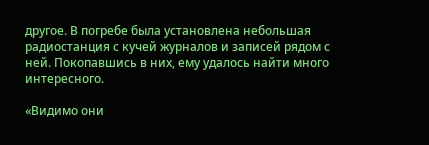другое. В погребе была установлена небольшая радиостанция с кучей журналов и записей рядом с ней. Покопавшись в них, ему удалось найти много интересного.

«Видимо они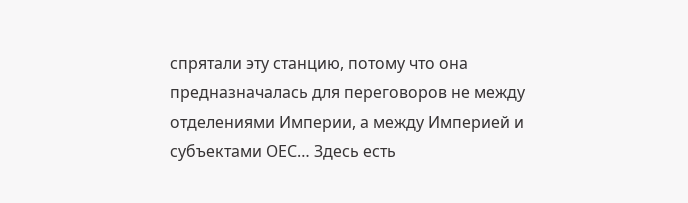спрятали эту станцию, потому что она предназначалась для переговоров не между отделениями Империи, а между Империей и субъектами ОЕС… Здесь есть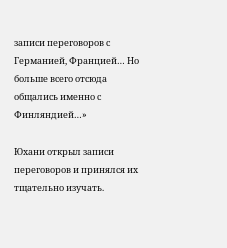записи переговоров с Германией, Францией… Но больше всего отсюда общались именно с Финляндией…»

Юхани открыл записи переговоров и принялся их тщательно изучать.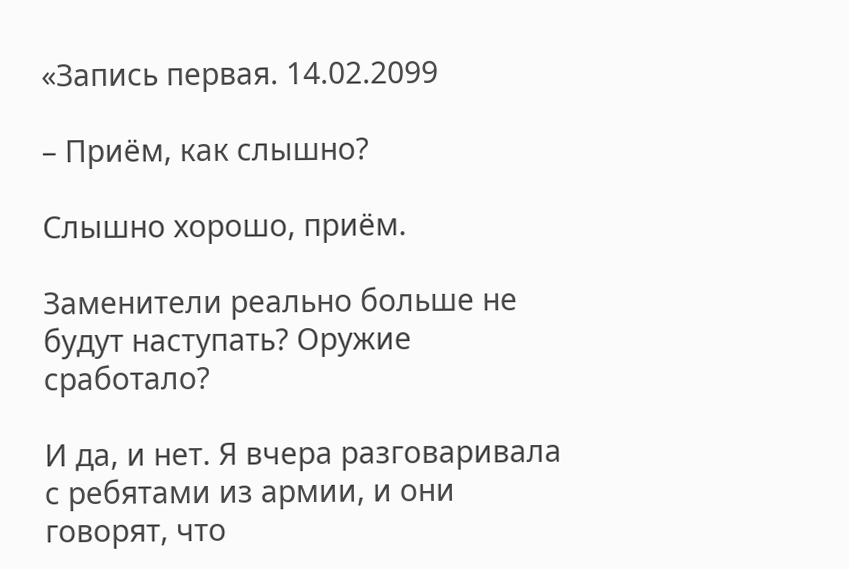«Запись первая. 14.02.2099

– Приём, как слышно?

Слышно хорошо, приём.

Заменители реально больше не будут наступать? Оружие сработало?

И да, и нет. Я вчера разговаривала с ребятами из армии, и они говорят, что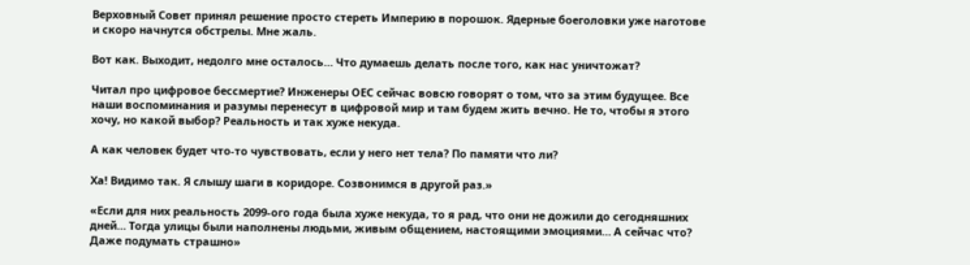Верховный Совет принял решение просто стереть Империю в порошок. Ядерные боеголовки уже наготове и скоро начнутся обстрелы. Мне жаль.

Вот как. Выходит, недолго мне осталось… Что думаешь делать после того, как нас уничтожат?

Читал про цифровое бессмертие? Инженеры ОЕС сейчас вовсю говорят о том, что за этим будущее. Все наши воспоминания и разумы перенесут в цифровой мир и там будем жить вечно. Не то, чтобы я этого хочу, но какой выбор? Реальность и так хуже некуда.

А как человек будет что-то чувствовать, если у него нет тела? По памяти что ли?

Ха! Видимо так. Я слышу шаги в коридоре. Созвонимся в другой раз.»

«Если для них реальность 2099-ого года была хуже некуда, то я рад, что они не дожили до сегодняшних дней… Тогда улицы были наполнены людьми, живым общением, настоящими эмоциями… А сейчас что? Даже подумать страшно»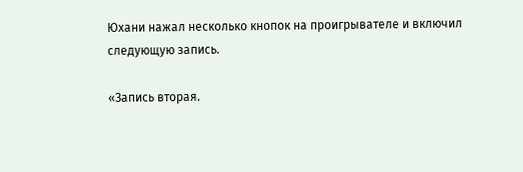Юхани нажал несколько кнопок на проигрывателе и включил следующую запись.

«Запись вторая.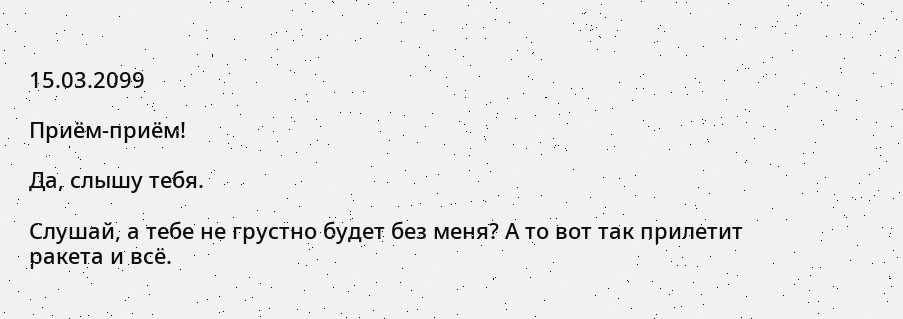15.03.2099

Приём-приём!

Да, слышу тебя.

Слушай, а тебе не грустно будет без меня? А то вот так прилетит ракета и всё.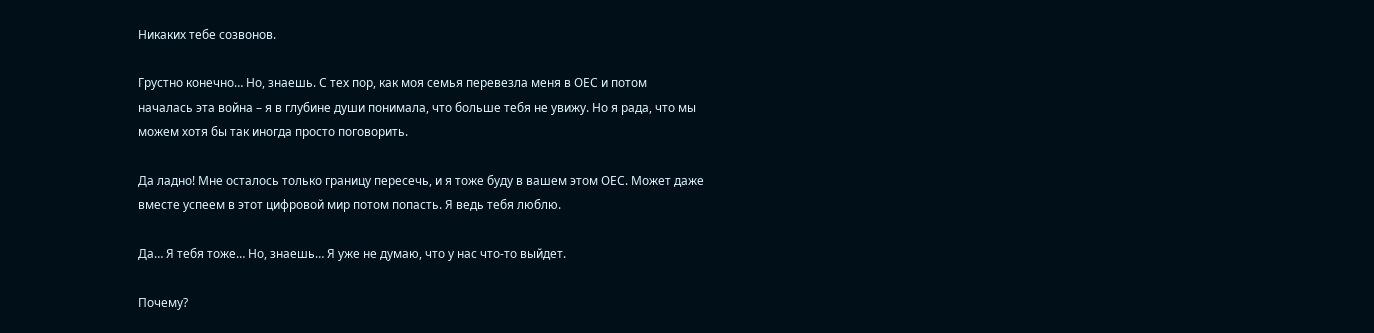Никаких тебе созвонов.

Грустно конечно… Но, знаешь. С тех пор, как моя семья перевезла меня в ОЕС и потом началась эта война – я в глубине души понимала, что больше тебя не увижу. Но я рада, что мы можем хотя бы так иногда просто поговорить.

Да ладно! Мне осталось только границу пересечь, и я тоже буду в вашем этом ОЕС. Может даже вместе успеем в этот цифровой мир потом попасть. Я ведь тебя люблю.

Да… Я тебя тоже… Но, знаешь… Я уже не думаю, что у нас что-то выйдет.

Почему?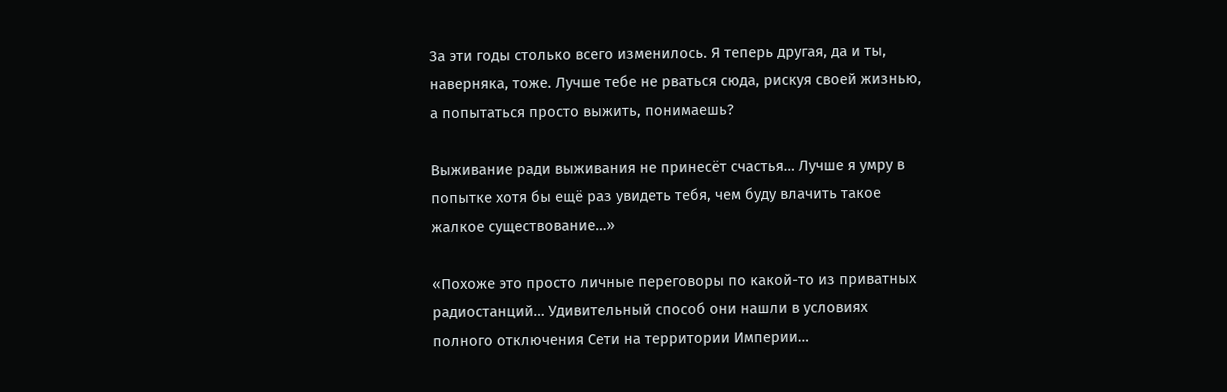За эти годы столько всего изменилось. Я теперь другая, да и ты, наверняка, тоже. Лучше тебе не рваться сюда, рискуя своей жизнью, а попытаться просто выжить, понимаешь?

Выживание ради выживания не принесёт счастья… Лучше я умру в попытке хотя бы ещё раз увидеть тебя, чем буду влачить такое жалкое существование…»

«Похоже это просто личные переговоры по какой-то из приватных радиостанций… Удивительный способ они нашли в условиях полного отключения Сети на территории Империи…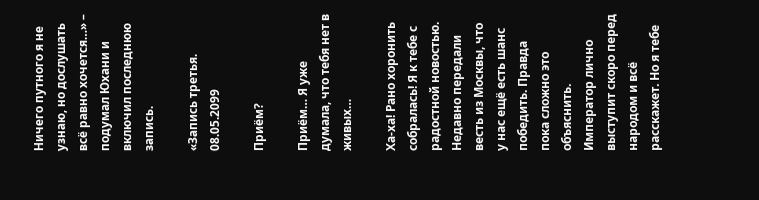Ничего путного я не узнаю, но дослушать всё равно хочется…» – подумал Юхани и включил последнюю запись.

«Запись третья. 08.05.2099

Приём?

Приём… Я уже думала, что тебя нет в живых…

Ха-ха! Рано хоронить собралась! Я к тебе с радостной новостью. Недавно передали весть из Москвы, что у нас ещё есть шанс победить. Правда пока сложно это объяснить. Император лично выступит скоро перед народом и всё расскажет. Но я тебе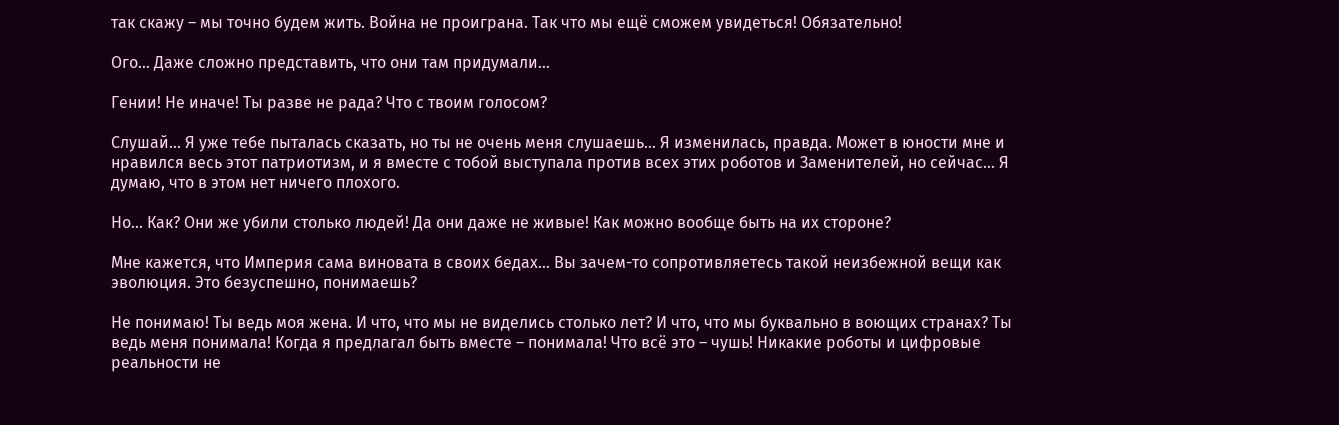так скажу – мы точно будем жить. Война не проиграна. Так что мы ещё сможем увидеться! Обязательно!

Ого… Даже сложно представить, что они там придумали…

Гении! Не иначе! Ты разве не рада? Что с твоим голосом?

Слушай… Я уже тебе пыталась сказать, но ты не очень меня слушаешь… Я изменилась, правда. Может в юности мне и нравился весь этот патриотизм, и я вместе с тобой выступала против всех этих роботов и Заменителей, но сейчас… Я думаю, что в этом нет ничего плохого.

Но… Как? Они же убили столько людей! Да они даже не живые! Как можно вообще быть на их стороне?

Мне кажется, что Империя сама виновата в своих бедах… Вы зачем-то сопротивляетесь такой неизбежной вещи как эволюция. Это безуспешно, понимаешь?

Не понимаю! Ты ведь моя жена. И что, что мы не виделись столько лет? И что, что мы буквально в воющих странах? Ты ведь меня понимала! Когда я предлагал быть вместе – понимала! Что всё это – чушь! Никакие роботы и цифровые реальности не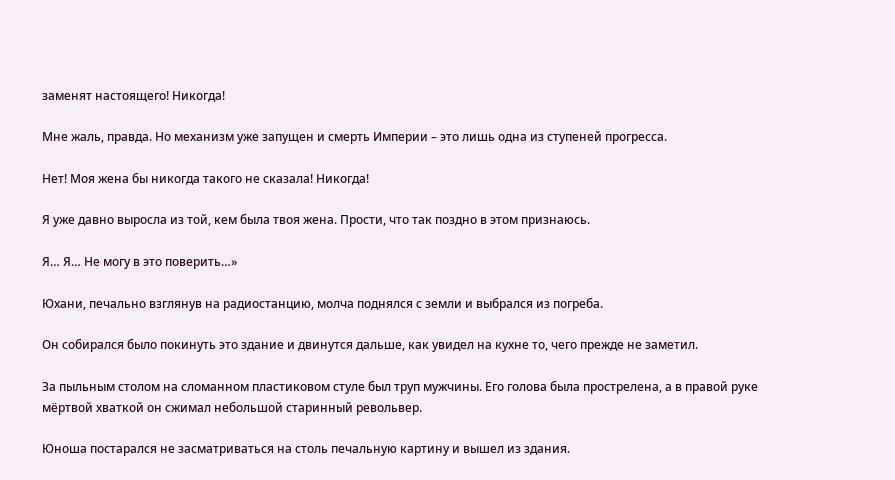заменят настоящего! Никогда!

Мне жаль, правда. Но механизм уже запущен и смерть Империи – это лишь одна из ступеней прогресса.

Нет! Моя жена бы никогда такого не сказала! Никогда!

Я уже давно выросла из той, кем была твоя жена. Прости, что так поздно в этом признаюсь.

Я… Я… Не могу в это поверить…»

Юхани, печально взглянув на радиостанцию, молча поднялся с земли и выбрался из погреба.

Он собирался было покинуть это здание и двинутся дальше, как увидел на кухне то, чего прежде не заметил.

За пыльным столом на сломанном пластиковом стуле был труп мужчины. Его голова была прострелена, а в правой руке мёртвой хваткой он сжимал небольшой старинный револьвер.

Юноша постарался не засматриваться на столь печальную картину и вышел из здания.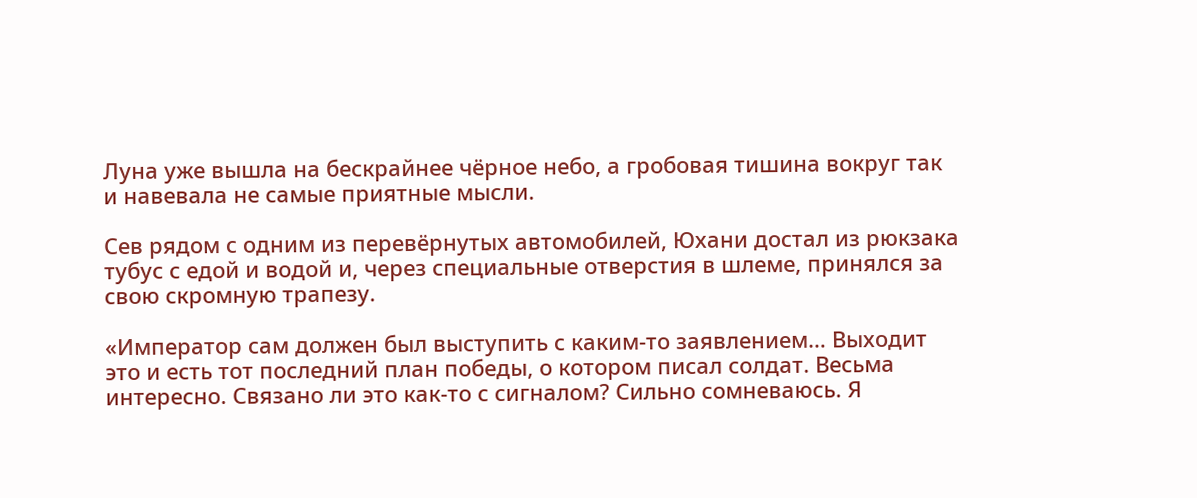Луна уже вышла на бескрайнее чёрное небо, а гробовая тишина вокруг так и навевала не самые приятные мысли.

Сев рядом с одним из перевёрнутых автомобилей, Юхани достал из рюкзака тубус с едой и водой и, через специальные отверстия в шлеме, принялся за свою скромную трапезу.

«Император сам должен был выступить с каким-то заявлением… Выходит это и есть тот последний план победы, о котором писал солдат. Весьма интересно. Связано ли это как-то с сигналом? Сильно сомневаюсь. Я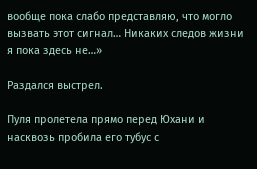вообще пока слабо представляю, что могло вызвать этот сигнал… Никаких следов жизни я пока здесь не…»

Раздался выстрел.

Пуля пролетела прямо перед Юхани и насквозь пробила его тубус с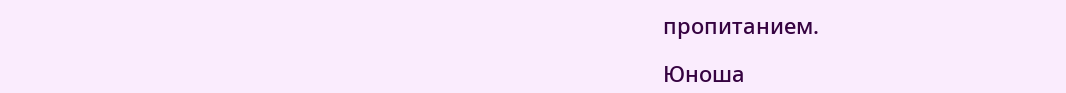пропитанием.

Юноша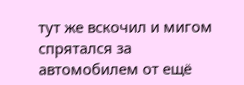тут же вскочил и мигом спрятался за автомобилем от ещё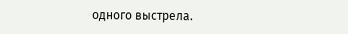одного выстрела.